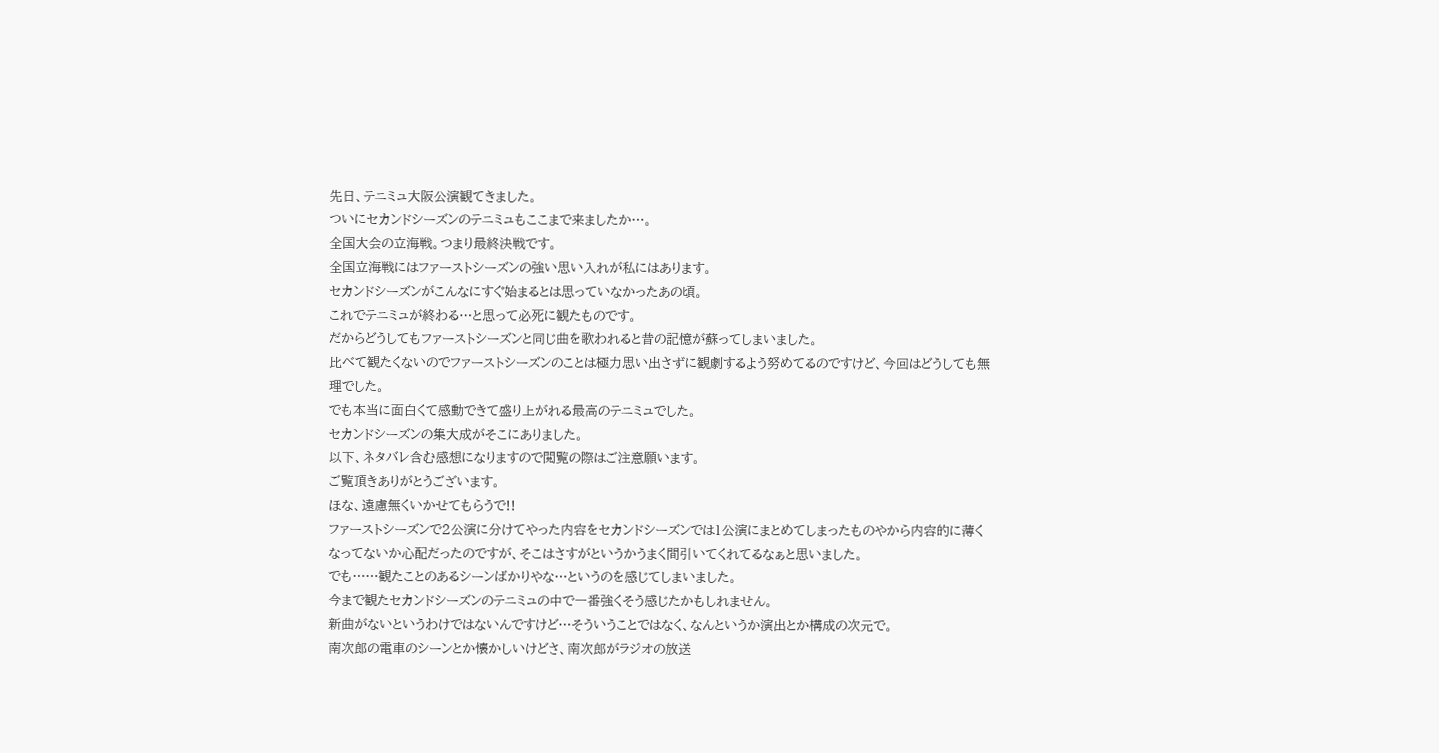先日、テニミュ大阪公演観てきました。
ついにセカンドシーズンのテニミュもここまで来ましたか…。
全国大会の立海戦。つまり最終決戦です。
全国立海戦にはファーストシーズンの強い思い入れが私にはあります。
セカンドシーズンがこんなにすぐ始まるとは思っていなかったあの頃。
これでテニミュが終わる…と思って必死に観たものです。
だからどうしてもファーストシーズンと同じ曲を歌われると昔の記憶が蘇ってしまいました。
比べて観たくないのでファーストシーズンのことは極力思い出さずに観劇するよう努めてるのですけど、今回はどうしても無理でした。
でも本当に面白くて感動できて盛り上がれる最高のテニミュでした。
セカンドシーズンの集大成がそこにありました。
以下、ネタバレ含む感想になりますので閲覧の際はご注意願います。
ご覧頂きありがとうございます。
ほな、遠慮無くいかせてもらうで!!
ファーストシーズンで2公演に分けてやった内容をセカンドシーズンでは1公演にまとめてしまったものやから内容的に薄くなってないか心配だったのですが、そこはさすがというかうまく間引いてくれてるなぁと思いました。
でも……観たことのあるシーンばかりやな…というのを感じてしまいました。
今まで観たセカンドシーズンのテニミュの中で一番強くそう感じたかもしれません。
新曲がないというわけではないんですけど…そういうことではなく、なんというか演出とか構成の次元で。
南次郎の電車のシーンとか懐かしいけどさ、南次郎がラジオの放送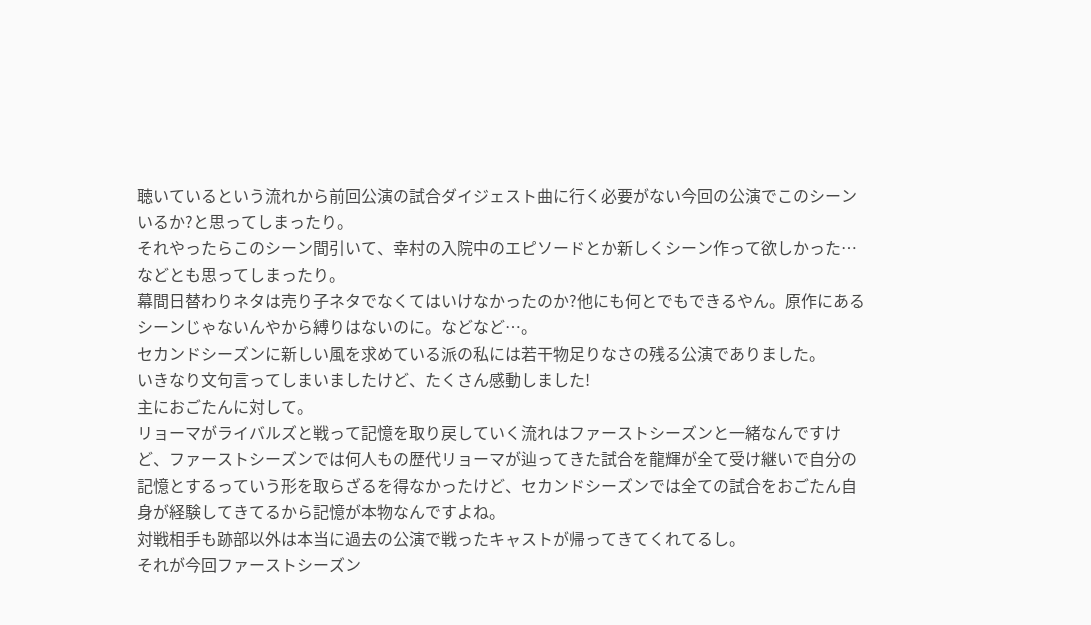聴いているという流れから前回公演の試合ダイジェスト曲に行く必要がない今回の公演でこのシーンいるか?と思ってしまったり。
それやったらこのシーン間引いて、幸村の入院中のエピソードとか新しくシーン作って欲しかった…などとも思ってしまったり。
幕間日替わりネタは売り子ネタでなくてはいけなかったのか?他にも何とでもできるやん。原作にあるシーンじゃないんやから縛りはないのに。などなど…。
セカンドシーズンに新しい風を求めている派の私には若干物足りなさの残る公演でありました。
いきなり文句言ってしまいましたけど、たくさん感動しました!
主におごたんに対して。
リョーマがライバルズと戦って記憶を取り戻していく流れはファーストシーズンと一緒なんですけど、ファーストシーズンでは何人もの歴代リョーマが辿ってきた試合を龍輝が全て受け継いで自分の記憶とするっていう形を取らざるを得なかったけど、セカンドシーズンでは全ての試合をおごたん自身が経験してきてるから記憶が本物なんですよね。
対戦相手も跡部以外は本当に過去の公演で戦ったキャストが帰ってきてくれてるし。
それが今回ファーストシーズン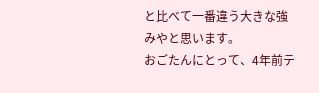と比べて一番違う大きな強みやと思います。
おごたんにとって、4年前テ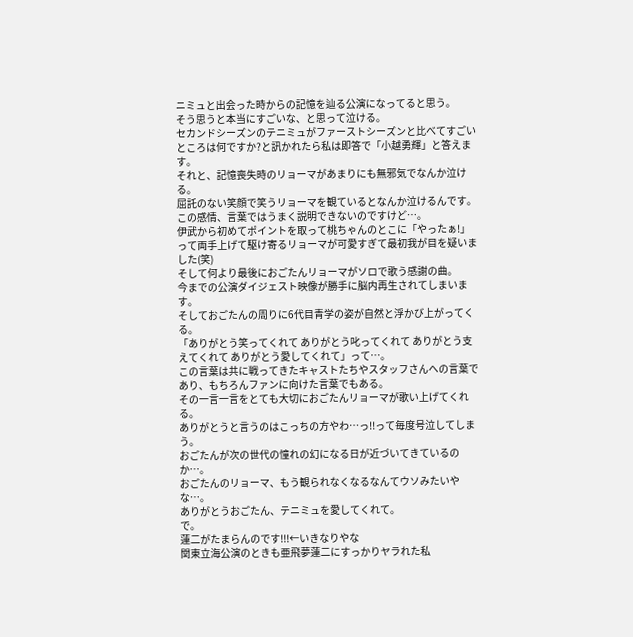ニミュと出会った時からの記憶を辿る公演になってると思う。
そう思うと本当にすごいな、と思って泣ける。
セカンドシーズンのテニミュがファーストシーズンと比べてすごいところは何ですか?と訊かれたら私は即答で「小越勇輝」と答えます。
それと、記憶喪失時のリョーマがあまりにも無邪気でなんか泣ける。
屈託のない笑顔で笑うリョーマを観ているとなんか泣けるんです。
この感情、言葉ではうまく説明できないのですけど…。
伊武から初めてポイントを取って桃ちゃんのとこに「やったぁ!」って両手上げて駆け寄るリョーマが可愛すぎて最初我が目を疑いました(笑)
そして何より最後におごたんリョーマがソロで歌う感謝の曲。
今までの公演ダイジェスト映像が勝手に脳内再生されてしまいます。
そしておごたんの周りに6代目青学の姿が自然と浮かび上がってくる。
「ありがとう笑ってくれて ありがとう叱ってくれて ありがとう支えてくれて ありがとう愛してくれて」って…。
この言葉は共に戦ってきたキャストたちやスタッフさんへの言葉であり、もちろんファンに向けた言葉でもある。
その一言一言をとても大切におごたんリョーマが歌い上げてくれる。
ありがとうと言うのはこっちの方やわ…っ!!って毎度号泣してしまう。
おごたんが次の世代の憧れの幻になる日が近づいてきているのか…。
おごたんのリョーマ、もう観られなくなるなんてウソみたいやな…。
ありがとうおごたん、テニミュを愛してくれて。
で。
蓮二がたまらんのです!!!←いきなりやな
関東立海公演のときも亜飛夢蓮二にすっかりヤラれた私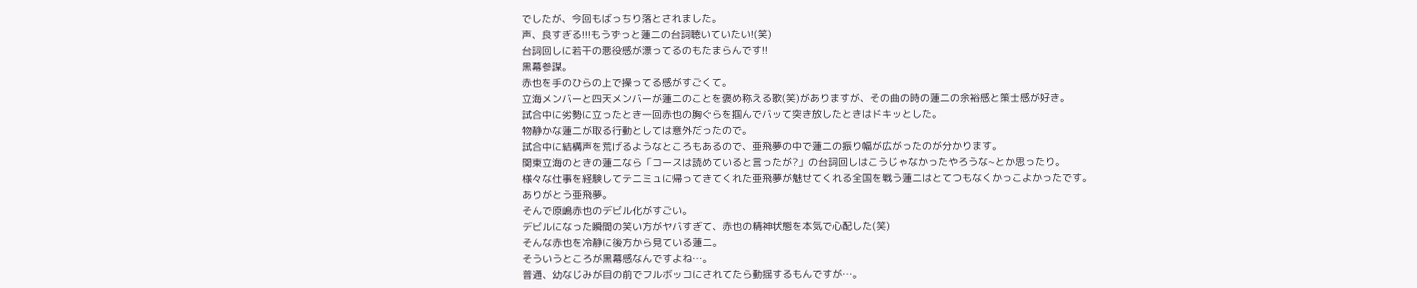でしたが、今回もばっちり落とされました。
声、良すぎる!!!もうずっと蓮二の台詞聴いていたい!(笑)
台詞回しに若干の悪役感が漂ってるのもたまらんです!!
黒幕参謀。
赤也を手のひらの上で操ってる感がすごくて。
立海メンバーと四天メンバーが蓮二のことを褒め称える歌(笑)がありますが、その曲の時の蓮二の余裕感と策士感が好き。
試合中に劣勢に立ったとき一回赤也の胸ぐらを掴んでバッて突き放したときはドキッとした。
物静かな蓮二が取る行動としては意外だったので。
試合中に結構声を荒げるようなところもあるので、亜飛夢の中で蓮二の振り幅が広がったのが分かります。
関東立海のときの蓮二なら「コースは読めていると言ったが?」の台詞回しはこうじゃなかったやろうな~とか思ったり。
様々な仕事を経験してテニミュに帰ってきてくれた亜飛夢が魅せてくれる全国を戦う蓮二はとてつもなくかっこよかったです。
ありがとう亜飛夢。
そんで原嶋赤也のデビル化がすごい。
デビルになった瞬間の笑い方がヤバすぎて、赤也の精神状態を本気で心配した(笑)
そんな赤也を冷静に後方から見ている蓮二。
そういうところが黒幕感なんですよね…。
普通、幼なじみが目の前でフルボッコにされてたら動揺するもんですが…。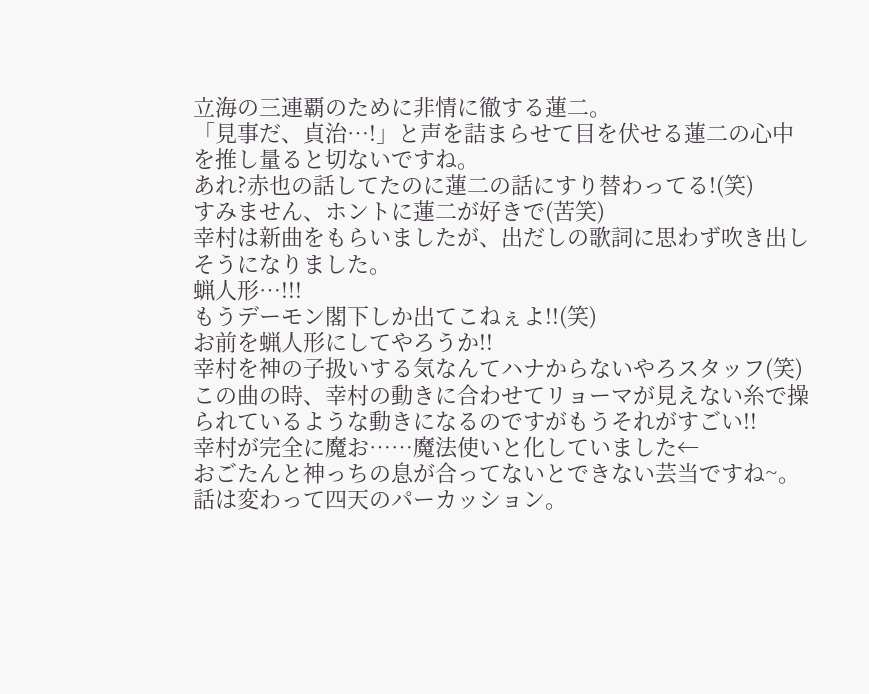立海の三連覇のために非情に徹する蓮二。
「見事だ、貞治…!」と声を詰まらせて目を伏せる蓮二の心中を推し量ると切ないですね。
あれ?赤也の話してたのに蓮二の話にすり替わってる!(笑)
すみません、ホントに蓮二が好きで(苦笑)
幸村は新曲をもらいましたが、出だしの歌詞に思わず吹き出しそうになりました。
蝋人形…!!!
もうデーモン閣下しか出てこねぇよ!!(笑)
お前を蝋人形にしてやろうか!!
幸村を神の子扱いする気なんてハナからないやろスタッフ(笑)
この曲の時、幸村の動きに合わせてリョーマが見えない糸で操られているような動きになるのですがもうそれがすごい!!
幸村が完全に魔お……魔法使いと化していました←
おごたんと神っちの息が合ってないとできない芸当ですね~。
話は変わって四天のパーカッション。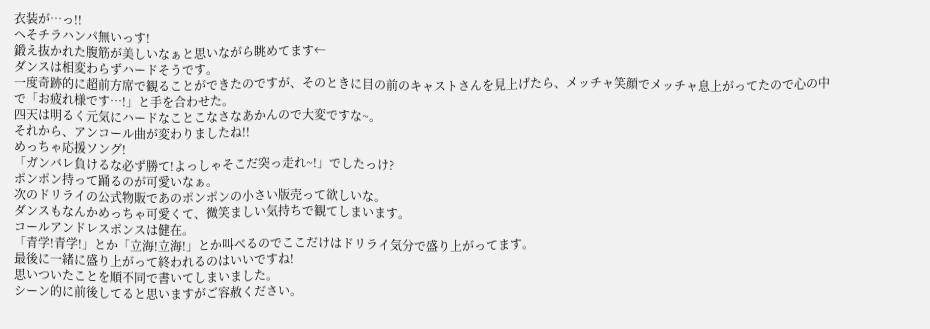衣装が…っ!!
へそチラハンパ無いっす!
鍛え抜かれた腹筋が美しいなぁと思いながら眺めてます←
ダンスは相変わらずハードそうです。
一度奇跡的に超前方席で観ることができたのですが、そのときに目の前のキャストさんを見上げたら、メッチャ笑顔でメッチャ息上がってたので心の中で「お疲れ様です…!」と手を合わせた。
四天は明るく元気にハードなことこなさなあかんので大変ですな~。
それから、アンコール曲が変わりましたね!!
めっちゃ応援ソング!
「ガンバレ負けるな必ず勝て!よっしゃそこだ突っ走れ~!」でしたっけ?
ポンポン持って踊るのが可愛いなぁ。
次のドリライの公式物販であのポンポンの小さい版売って欲しいな。
ダンスもなんかめっちゃ可愛くて、微笑ましい気持ちで観てしまいます。
コールアンドレスポンスは健在。
「青学!青学!」とか「立海!立海!」とか叫べるのでここだけはドリライ気分で盛り上がってます。
最後に一緒に盛り上がって終われるのはいいですね!
思いついたことを順不同で書いてしまいました。
シーン的に前後してると思いますがご容赦ください。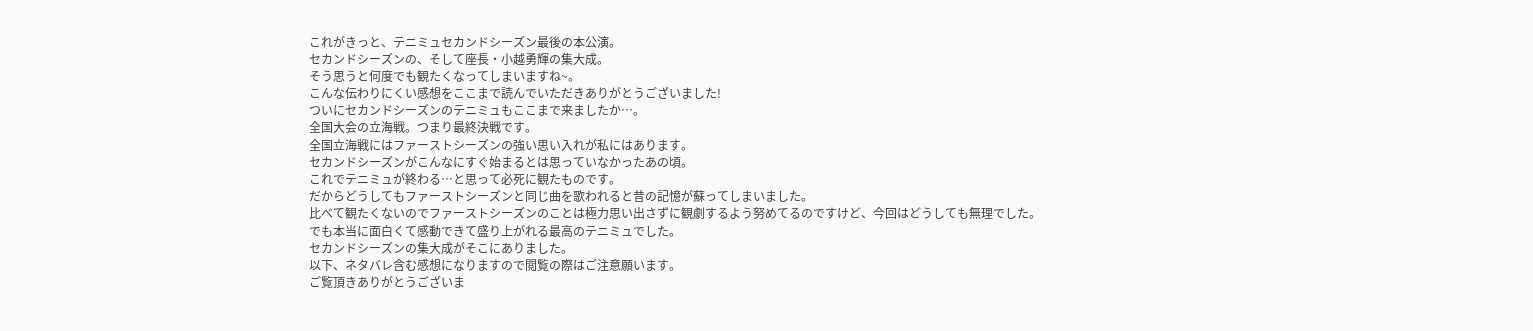これがきっと、テニミュセカンドシーズン最後の本公演。
セカンドシーズンの、そして座長・小越勇輝の集大成。
そう思うと何度でも観たくなってしまいますね~。
こんな伝わりにくい感想をここまで読んでいただきありがとうございました!
ついにセカンドシーズンのテニミュもここまで来ましたか…。
全国大会の立海戦。つまり最終決戦です。
全国立海戦にはファーストシーズンの強い思い入れが私にはあります。
セカンドシーズンがこんなにすぐ始まるとは思っていなかったあの頃。
これでテニミュが終わる…と思って必死に観たものです。
だからどうしてもファーストシーズンと同じ曲を歌われると昔の記憶が蘇ってしまいました。
比べて観たくないのでファーストシーズンのことは極力思い出さずに観劇するよう努めてるのですけど、今回はどうしても無理でした。
でも本当に面白くて感動できて盛り上がれる最高のテニミュでした。
セカンドシーズンの集大成がそこにありました。
以下、ネタバレ含む感想になりますので閲覧の際はご注意願います。
ご覧頂きありがとうございま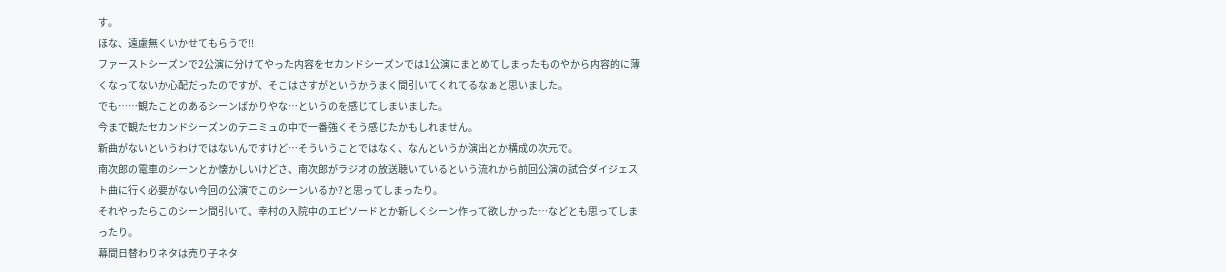す。
ほな、遠慮無くいかせてもらうで!!
ファーストシーズンで2公演に分けてやった内容をセカンドシーズンでは1公演にまとめてしまったものやから内容的に薄くなってないか心配だったのですが、そこはさすがというかうまく間引いてくれてるなぁと思いました。
でも……観たことのあるシーンばかりやな…というのを感じてしまいました。
今まで観たセカンドシーズンのテニミュの中で一番強くそう感じたかもしれません。
新曲がないというわけではないんですけど…そういうことではなく、なんというか演出とか構成の次元で。
南次郎の電車のシーンとか懐かしいけどさ、南次郎がラジオの放送聴いているという流れから前回公演の試合ダイジェスト曲に行く必要がない今回の公演でこのシーンいるか?と思ってしまったり。
それやったらこのシーン間引いて、幸村の入院中のエピソードとか新しくシーン作って欲しかった…などとも思ってしまったり。
幕間日替わりネタは売り子ネタ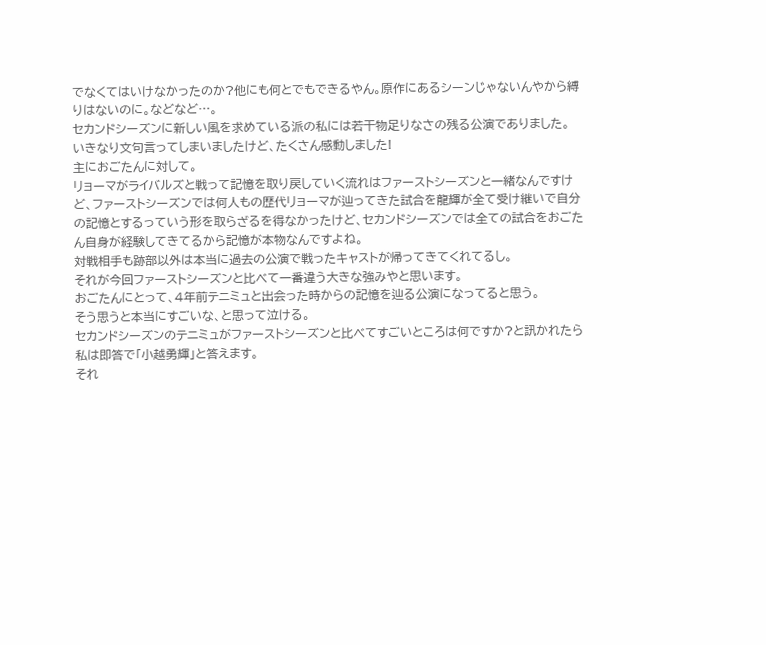でなくてはいけなかったのか?他にも何とでもできるやん。原作にあるシーンじゃないんやから縛りはないのに。などなど…。
セカンドシーズンに新しい風を求めている派の私には若干物足りなさの残る公演でありました。
いきなり文句言ってしまいましたけど、たくさん感動しました!
主におごたんに対して。
リョーマがライバルズと戦って記憶を取り戻していく流れはファーストシーズンと一緒なんですけど、ファーストシーズンでは何人もの歴代リョーマが辿ってきた試合を龍輝が全て受け継いで自分の記憶とするっていう形を取らざるを得なかったけど、セカンドシーズンでは全ての試合をおごたん自身が経験してきてるから記憶が本物なんですよね。
対戦相手も跡部以外は本当に過去の公演で戦ったキャストが帰ってきてくれてるし。
それが今回ファーストシーズンと比べて一番違う大きな強みやと思います。
おごたんにとって、4年前テニミュと出会った時からの記憶を辿る公演になってると思う。
そう思うと本当にすごいな、と思って泣ける。
セカンドシーズンのテニミュがファーストシーズンと比べてすごいところは何ですか?と訊かれたら私は即答で「小越勇輝」と答えます。
それ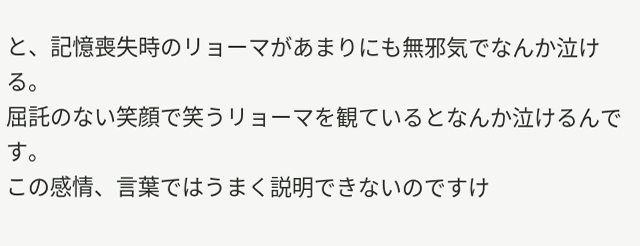と、記憶喪失時のリョーマがあまりにも無邪気でなんか泣ける。
屈託のない笑顔で笑うリョーマを観ているとなんか泣けるんです。
この感情、言葉ではうまく説明できないのですけ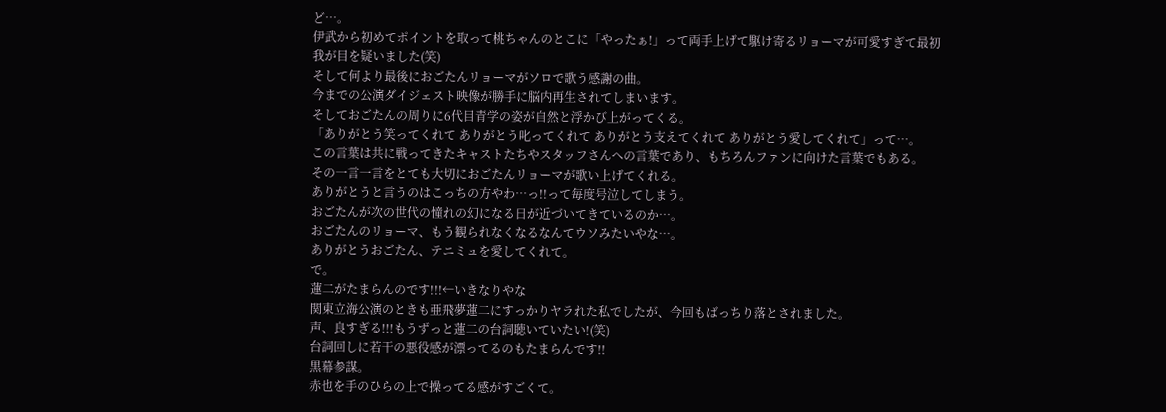ど…。
伊武から初めてポイントを取って桃ちゃんのとこに「やったぁ!」って両手上げて駆け寄るリョーマが可愛すぎて最初我が目を疑いました(笑)
そして何より最後におごたんリョーマがソロで歌う感謝の曲。
今までの公演ダイジェスト映像が勝手に脳内再生されてしまいます。
そしておごたんの周りに6代目青学の姿が自然と浮かび上がってくる。
「ありがとう笑ってくれて ありがとう叱ってくれて ありがとう支えてくれて ありがとう愛してくれて」って…。
この言葉は共に戦ってきたキャストたちやスタッフさんへの言葉であり、もちろんファンに向けた言葉でもある。
その一言一言をとても大切におごたんリョーマが歌い上げてくれる。
ありがとうと言うのはこっちの方やわ…っ!!って毎度号泣してしまう。
おごたんが次の世代の憧れの幻になる日が近づいてきているのか…。
おごたんのリョーマ、もう観られなくなるなんてウソみたいやな…。
ありがとうおごたん、テニミュを愛してくれて。
で。
蓮二がたまらんのです!!!←いきなりやな
関東立海公演のときも亜飛夢蓮二にすっかりヤラれた私でしたが、今回もばっちり落とされました。
声、良すぎる!!!もうずっと蓮二の台詞聴いていたい!(笑)
台詞回しに若干の悪役感が漂ってるのもたまらんです!!
黒幕参謀。
赤也を手のひらの上で操ってる感がすごくて。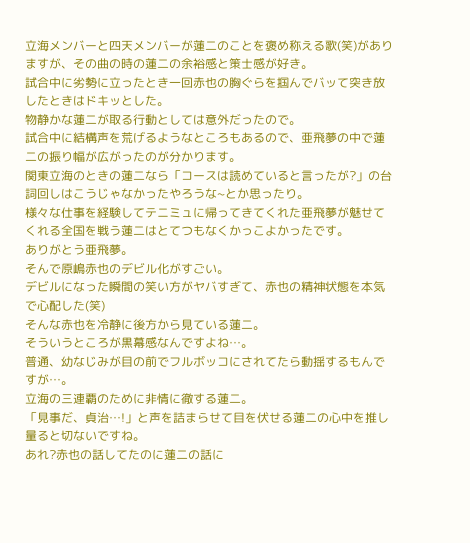立海メンバーと四天メンバーが蓮二のことを褒め称える歌(笑)がありますが、その曲の時の蓮二の余裕感と策士感が好き。
試合中に劣勢に立ったとき一回赤也の胸ぐらを掴んでバッて突き放したときはドキッとした。
物静かな蓮二が取る行動としては意外だったので。
試合中に結構声を荒げるようなところもあるので、亜飛夢の中で蓮二の振り幅が広がったのが分かります。
関東立海のときの蓮二なら「コースは読めていると言ったが?」の台詞回しはこうじゃなかったやろうな~とか思ったり。
様々な仕事を経験してテニミュに帰ってきてくれた亜飛夢が魅せてくれる全国を戦う蓮二はとてつもなくかっこよかったです。
ありがとう亜飛夢。
そんで原嶋赤也のデビル化がすごい。
デビルになった瞬間の笑い方がヤバすぎて、赤也の精神状態を本気で心配した(笑)
そんな赤也を冷静に後方から見ている蓮二。
そういうところが黒幕感なんですよね…。
普通、幼なじみが目の前でフルボッコにされてたら動揺するもんですが…。
立海の三連覇のために非情に徹する蓮二。
「見事だ、貞治…!」と声を詰まらせて目を伏せる蓮二の心中を推し量ると切ないですね。
あれ?赤也の話してたのに蓮二の話に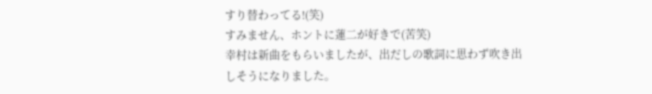すり替わってる!(笑)
すみません、ホントに蓮二が好きで(苦笑)
幸村は新曲をもらいましたが、出だしの歌詞に思わず吹き出しそうになりました。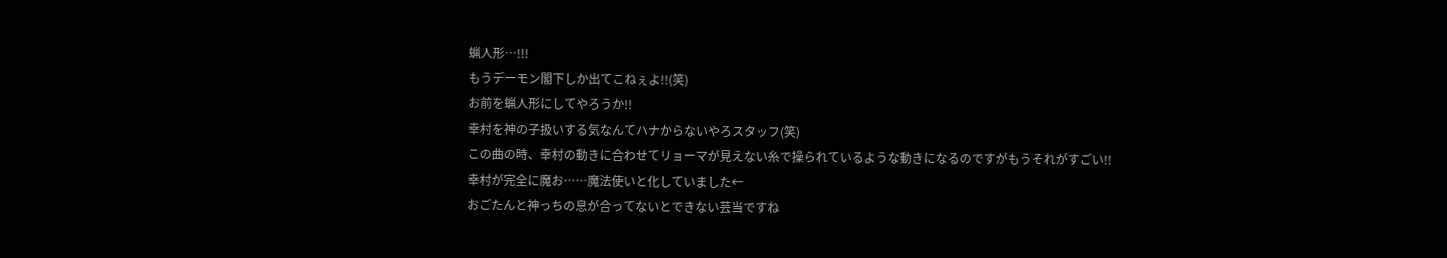蝋人形…!!!
もうデーモン閣下しか出てこねぇよ!!(笑)
お前を蝋人形にしてやろうか!!
幸村を神の子扱いする気なんてハナからないやろスタッフ(笑)
この曲の時、幸村の動きに合わせてリョーマが見えない糸で操られているような動きになるのですがもうそれがすごい!!
幸村が完全に魔お……魔法使いと化していました←
おごたんと神っちの息が合ってないとできない芸当ですね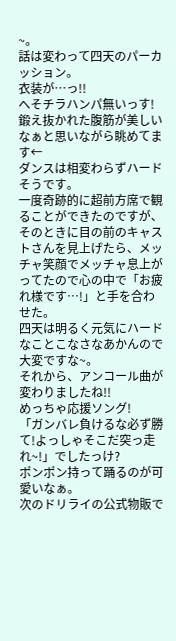~。
話は変わって四天のパーカッション。
衣装が…っ!!
へそチラハンパ無いっす!
鍛え抜かれた腹筋が美しいなぁと思いながら眺めてます←
ダンスは相変わらずハードそうです。
一度奇跡的に超前方席で観ることができたのですが、そのときに目の前のキャストさんを見上げたら、メッチャ笑顔でメッチャ息上がってたので心の中で「お疲れ様です…!」と手を合わせた。
四天は明るく元気にハードなことこなさなあかんので大変ですな~。
それから、アンコール曲が変わりましたね!!
めっちゃ応援ソング!
「ガンバレ負けるな必ず勝て!よっしゃそこだ突っ走れ~!」でしたっけ?
ポンポン持って踊るのが可愛いなぁ。
次のドリライの公式物販で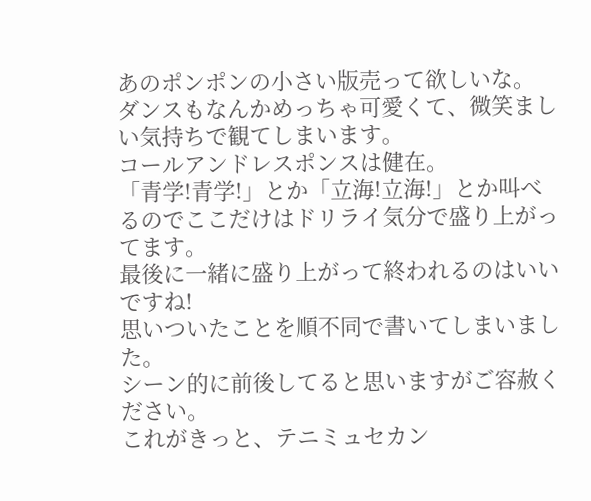あのポンポンの小さい版売って欲しいな。
ダンスもなんかめっちゃ可愛くて、微笑ましい気持ちで観てしまいます。
コールアンドレスポンスは健在。
「青学!青学!」とか「立海!立海!」とか叫べるのでここだけはドリライ気分で盛り上がってます。
最後に一緒に盛り上がって終われるのはいいですね!
思いついたことを順不同で書いてしまいました。
シーン的に前後してると思いますがご容赦ください。
これがきっと、テニミュセカン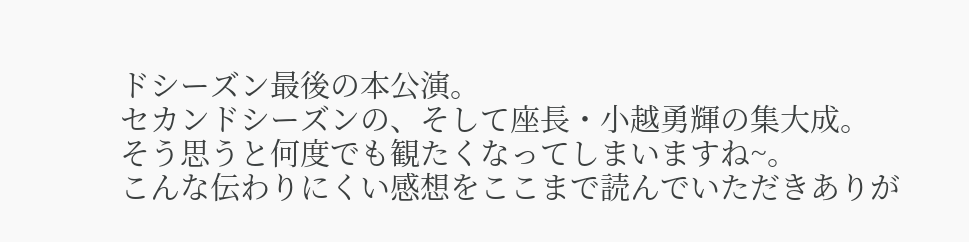ドシーズン最後の本公演。
セカンドシーズンの、そして座長・小越勇輝の集大成。
そう思うと何度でも観たくなってしまいますね~。
こんな伝わりにくい感想をここまで読んでいただきありが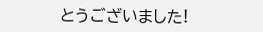とうございました!